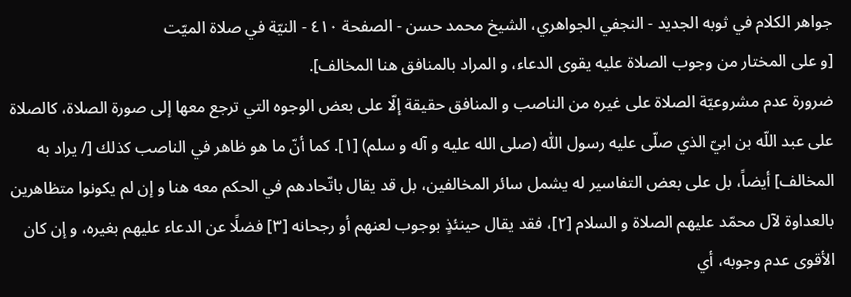جواهر الكلام في ثوبه الجديد - النجفي الجواهري، الشيخ محمد حسن - الصفحة ٤١٠ - النيّة في صلاة الميّت
[و على المختار من وجوب الصلاة عليه يقوى الدعاء، و المراد بالمنافق هنا المخالف].
ضرورة عدم مشروعيّة الصلاة على غيره من الناصب و المنافق حقيقة إلّا على بعض الوجوه التي ترجع معها إلى صورة الصلاة، كالصلاة على عبد اللّه بن ابيّ الذي صلّى عليه رسول اللّٰه (صلى الله عليه و آله و سلم) [١]. كما أنّ ما هو ظاهر في الناصب كذلك [/ يراد به المخالف] أيضاً، بل على بعض التفاسير له يشمل سائر المخالفين، بل قد يقال باتّحادهم في الحكم معه هنا و إن لم يكونوا متظاهرين بالعداوة لآل محمّد عليهم الصلاة و السلام [٢]، فقد يقال حينئذٍ بوجوب لعنهم أو رجحانه [٣] فضلًا عن الدعاء عليهم بغيره، و إن كان الأقوى عدم وجوبه، أي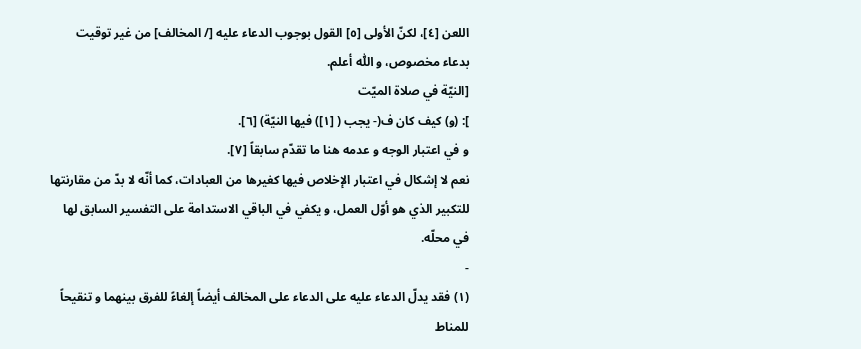اللعن [٤]، لكنّ الأولى [٥] القول بوجوب الدعاء عليه [/ المخالف] من غير توقيت بدعاء مخصوص، و اللّٰه أعلم.
[النيّة في صلاة الميّت
]: (و) كيف كان ف(- يجب ( [١]) فيها النيّة) [٦].
و في اعتبار الوجه و عدمه هنا ما تقدّم سابقاً [٧].
نعم لا إشكال في اعتبار الإخلاص فيها كغيرها من العبادات، كما أنّه لا بدّ من مقارنتها للتكبير الذي هو أوّل العمل، و يكفي في الباقي الاستدامة على التفسير السابق لها في محلّه.
-
(١) فقد يدلّ الدعاء عليه على الدعاء على المخالف أيضاً إلغاءً للفرق بينهما و تنقيحاً للمناط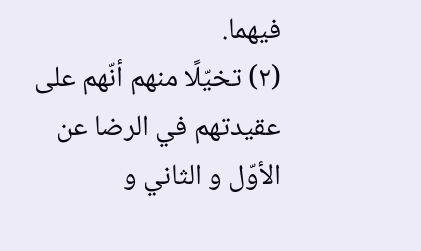فيهما.
(٢) تخيّلًا منهم أنّهم على عقيدتهم في الرضا عن الأوّل و الثاني و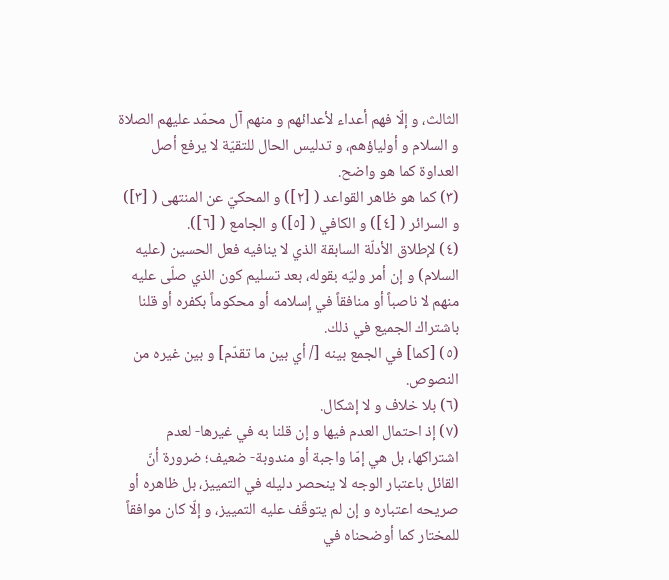الثالث، و إلّا فهم أعداء لأعدائهم و منهم آل محمّد عليهم الصلاة و السلام و أولياؤهم، و تدليس الحال للتقيّة لا يرفع أصل العداوة كما هو واضح.
(٣) كما هو ظاهر القواعد ( [٢]) و المحكيّ عن المنتهى ( [٣]) و السرائر ( [٤]) و الكافي ( [٥]) و الجامع ( [٦]).
(٤) لإطلاق الأدلّة السابقة الذي لا ينافيه فعل الحسين (عليه السلام) و إن أمر وليّه بقوله، بعد تسليم كون الذي صلّى عليه منهم لا ناصباً أو منافقاً في إسلامه أو محكوماً بكفره أو قلنا باشتراك الجميع في ذلك.
(٥) [كما] في الجمع بينه [/ أي بين ما تقدّم] و بين غيره من النصوص.
(٦) بلا خلاف و لا إشكال.
(٧) إذ احتمال العدم فيها و إن قلنا به في غيرها- لعدم اشتراكها، بل هي إمّا واجبة أو مندوبة- ضعيف؛ ضرورة أنّ القائل باعتبار الوجه لا ينحصر دليله في التمييز، بل ظاهره أو صريحه اعتباره و إن لم يتوقّف عليه التمييز، و إلّا كان موافقاً للمختار كما أوضحناه في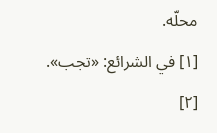محلّه.
[١] في الشرائع: «تجب».
[٢]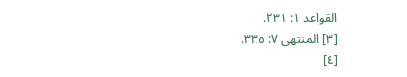القواعد ١: ٢٣١.
[٣] المنتهى ٧: ٣٣٥.
[٤]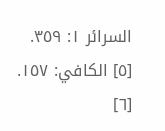السرائر ١: ٣٥٩.
[٥] الكافي: ١٥٧.
[٦]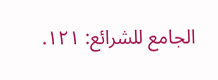الجامع للشرائع: ١٢١.